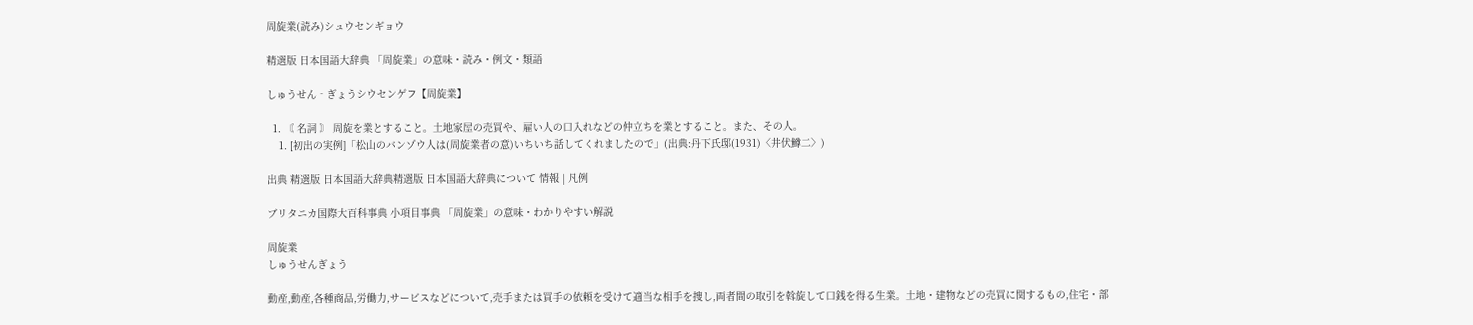周旋業(読み)シュウセンギョウ

精選版 日本国語大辞典 「周旋業」の意味・読み・例文・類語

しゅうせん‐ぎょうシウセンゲフ【周旋業】

  1. 〘 名詞 〙 周旋を業とすること。土地家屋の売買や、雇い人の口入れなどの仲立ちを業とすること。また、その人。
    1. [初出の実例]「松山のバンゾウ人は(周旋業者の意)いちいち話してくれましたので」(出典:丹下氏邸(1931)〈井伏鱒二〉)

出典 精選版 日本国語大辞典精選版 日本国語大辞典について 情報 | 凡例

ブリタニカ国際大百科事典 小項目事典 「周旋業」の意味・わかりやすい解説

周旋業
しゅうせんぎょう

動産,動産,各種商品,労働力,サービスなどについて,売手または買手の依頼を受けて適当な相手を捜し,両者間の取引を斡旋して口銭を得る生業。土地・建物などの売買に関するもの,住宅・部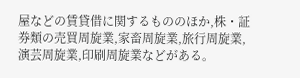屋などの賃貸借に関するもののほか,株・証券類の売買周旋業,家畜周旋業,旅行周旋業,演芸周旋業,印刷周旋業などがある。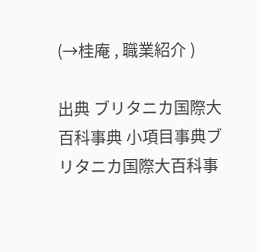(→桂庵 , 職業紹介 )

出典 ブリタニカ国際大百科事典 小項目事典ブリタニカ国際大百科事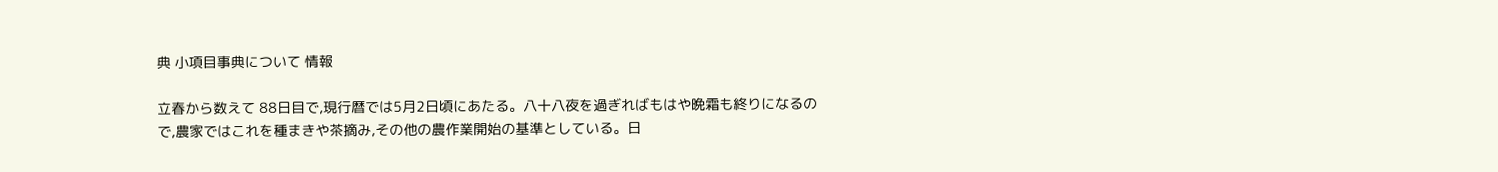典 小項目事典について 情報

立春から数えて 88日目で,現行暦では5月2日頃にあたる。八十八夜を過ぎればもはや晩霜も終りになるので,農家ではこれを種まきや茶摘み,その他の農作業開始の基準としている。日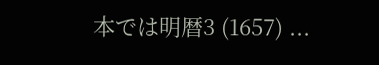本では明暦3 (1657) ...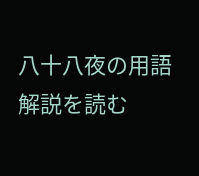八十八夜の用語解説を読む